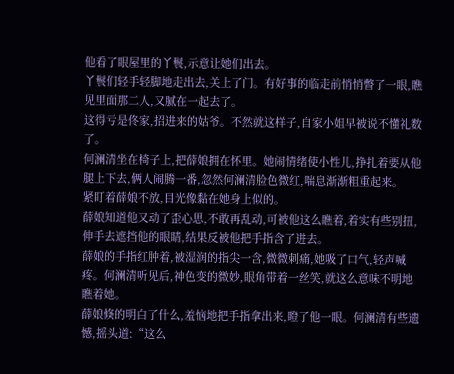他看了眼屋里的丫鬟,示意让她们出去。
丫鬟们轻手轻脚地走出去,关上了门。有好事的临走前悄悄瞥了一眼,瞧见里面那二人,又腻在一起去了。
这得亏是佟家,招进来的姑爷。不然就这样子,自家小姐早被说不懂礼数了。
何澜清坐在椅子上,把薛娘拥在怀里。她闹情绪使小性儿,挣扎着要从他腿上下去,俩人闹腾一番,忽然何澜清脸色微红,喘息渐渐粗重起来。
紧盯着薛娘不放,目光像黏在她身上似的。
薛娘知道他又动了歪心思,不敢再乱动,可被他这么瞧着,着实有些别扭,伸手去遮挡他的眼睛,结果反被他把手指含了进去。
薛娘的手指红肿着,被湿润的指尖一含,微微刺痛,她吸了口气,轻声喊疼。何澜清听见后,神色变的微妙,眼角带着一丝笑,就这么意味不明地瞧着她。
薛娘倏的明白了什么,羞恼地把手指拿出来,瞪了他一眼。何澜清有些遗憾,摇头道:“这么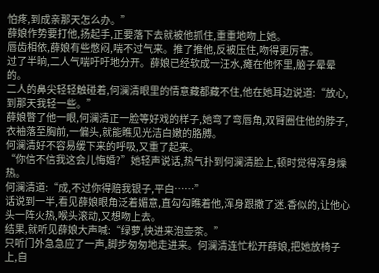怕疼,到成亲那天怎么办。”
薛娘作势要打他,扬起手,正要落下去就被他抓住,重重地吻上她。
唇齿相依,薛娘有些憋闷,喘不过气来。推了推他,反被压住,吻得更厉害。
过了半晌,二人气喘吁吁地分开。薛娘已经软成一汪水,瘫在他怀里,脑子晕晕的。
二人的鼻尖轻轻触碰着,何澜清眼里的情意藏都藏不住,他在她耳边说道:“放心,到那天我轻一些。”
薛娘瞥了他一眼,何澜清正一脸等好戏的样子,她弯了弯唇角,双臂圈住他的脖子,衣袖落至胸前,一偏头,就能瞧见光洁白嫩的胳膊。
何澜清好不容易缓下来的呼吸,又重了起来。
“你信不信我这会儿悔婚?”她轻声说话,热气扑到何澜清脸上,顿时觉得浑身燥热。
何澜清道:“成,不过你得赔我银子,平白……”
话说到一半,看见薛娘眼角泛着媚意,直勾勾瞧着他,浑身跟撒了迷.香似的,让他心头一阵火热,喉头滚动,又想吻上去。
结果,就听见薛娘大声喊:“绿萝,快进来泡壶茶。”
只听门外急急应了一声,脚步匆匆地走进来。何澜清连忙松开薛娘,把她放椅子上,自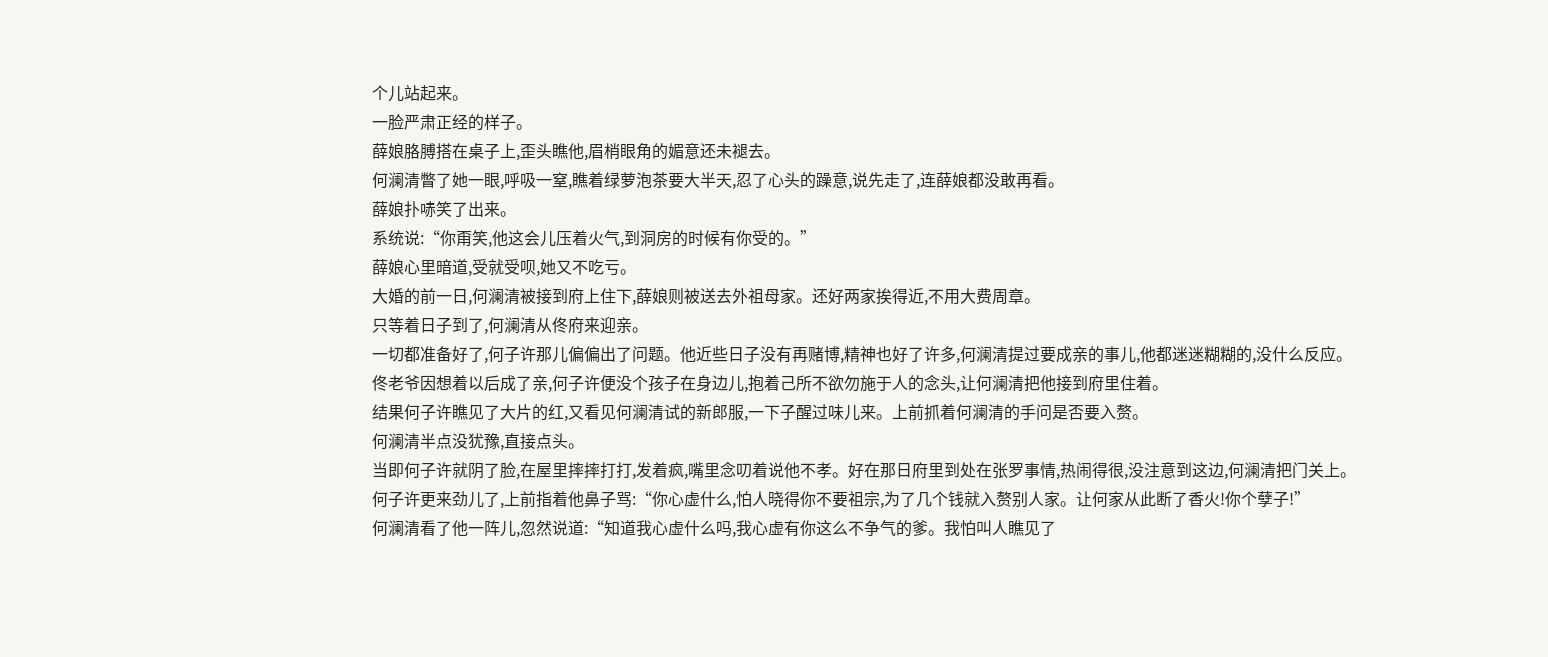个儿站起来。
一脸严肃正经的样子。
薛娘胳膊搭在桌子上,歪头瞧他,眉梢眼角的媚意还未褪去。
何澜清瞥了她一眼,呼吸一窒,瞧着绿萝泡茶要大半天,忍了心头的躁意,说先走了,连薛娘都没敢再看。
薛娘扑哧笑了出来。
系统说:“你甭笑,他这会儿压着火气,到洞房的时候有你受的。”
薛娘心里暗道,受就受呗,她又不吃亏。
大婚的前一日,何澜清被接到府上住下,薛娘则被送去外祖母家。还好两家挨得近,不用大费周章。
只等着日子到了,何澜清从佟府来迎亲。
一切都准备好了,何子许那儿偏偏出了问题。他近些日子没有再赌博,精神也好了许多,何澜清提过要成亲的事儿,他都迷迷糊糊的,没什么反应。
佟老爷因想着以后成了亲,何子许便没个孩子在身边儿,抱着己所不欲勿施于人的念头,让何澜清把他接到府里住着。
结果何子许瞧见了大片的红,又看见何澜清试的新郎服,一下子醒过味儿来。上前抓着何澜清的手问是否要入赘。
何澜清半点没犹豫,直接点头。
当即何子许就阴了脸,在屋里摔摔打打,发着疯,嘴里念叨着说他不孝。好在那日府里到处在张罗事情,热闹得很,没注意到这边,何澜清把门关上。
何子许更来劲儿了,上前指着他鼻子骂:“你心虚什么,怕人晓得你不要祖宗,为了几个钱就入赘别人家。让何家从此断了香火!你个孽子!”
何澜清看了他一阵儿,忽然说道:“知道我心虚什么吗,我心虚有你这么不争气的爹。我怕叫人瞧见了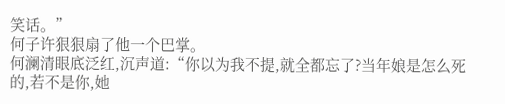笑话。”
何子许狠狠扇了他一个巴掌。
何澜清眼底泛红,沉声道:“你以为我不提,就全都忘了?当年娘是怎么死的,若不是你,她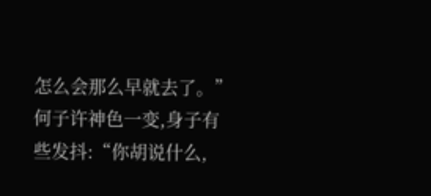怎么会那么早就去了。”
何子许神色一变,身子有些发抖:“你胡说什么,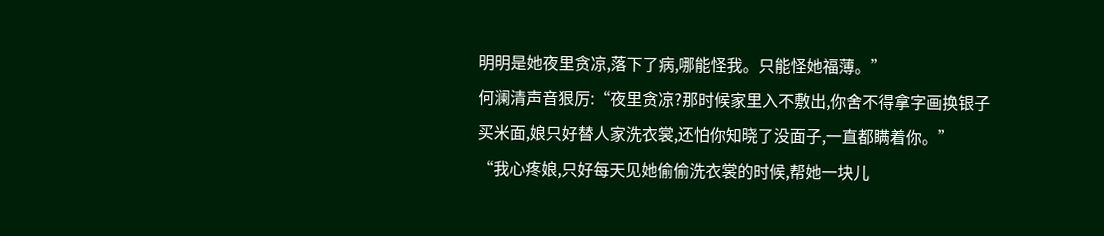明明是她夜里贪凉,落下了病,哪能怪我。只能怪她福薄。”
何澜清声音狠厉:“夜里贪凉?那时候家里入不敷出,你舍不得拿字画换银子买米面,娘只好替人家洗衣裳,还怕你知晓了没面子,一直都瞒着你。”
“我心疼娘,只好每天见她偷偷洗衣裳的时候,帮她一块儿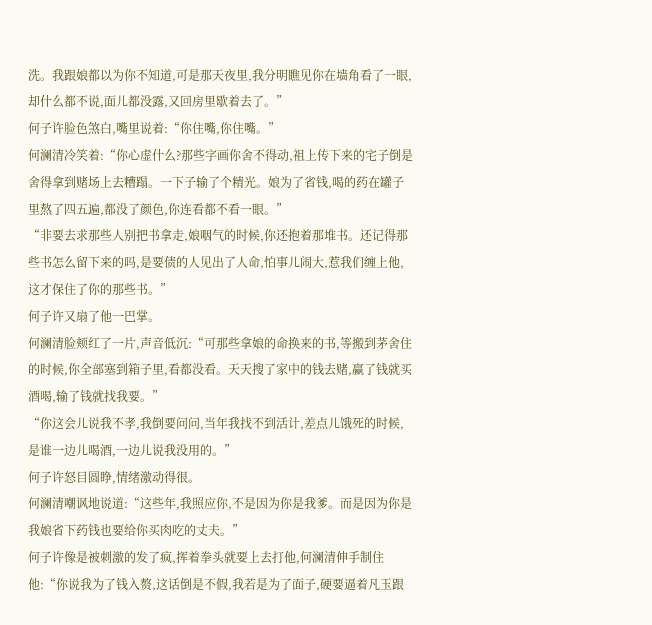洗。我跟娘都以为你不知道,可是那天夜里,我分明瞧见你在墙角看了一眼,却什么都不说,面儿都没露,又回房里歇着去了。”
何子许脸色煞白,嘴里说着:“你住嘴,你住嘴。”
何澜清冷笑着:“你心虚什么?那些字画你舍不得动,祖上传下来的宅子倒是舍得拿到赌场上去糟蹋。一下子输了个精光。娘为了省钱,喝的药在罐子里熬了四五遍,都没了颜色,你连看都不看一眼。”
“非要去求那些人别把书拿走,娘咽气的时候,你还抱着那堆书。还记得那些书怎么留下来的吗,是要债的人见出了人命,怕事儿闹大,惹我们缠上他,这才保住了你的那些书。”
何子许又扇了他一巴掌。
何澜清脸颊红了一片,声音低沉:“可那些拿娘的命换来的书,等搬到茅舍住的时候,你全部塞到箱子里,看都没看。天天搜了家中的钱去赌,赢了钱就买酒喝,输了钱就找我要。”
“你这会儿说我不孝,我倒要问问,当年我找不到活计,差点儿饿死的时候,是谁一边儿喝酒,一边儿说我没用的。”
何子许怒目圆睁,情绪激动得很。
何澜清嘲讽地说道:“这些年,我照应你,不是因为你是我爹。而是因为你是我娘省下药钱也要给你买肉吃的丈夫。”
何子许像是被刺激的发了疯,挥着拳头就要上去打他,何澜清伸手制住他:“你说我为了钱入赘,这话倒是不假,我若是为了面子,硬要逼着凡玉跟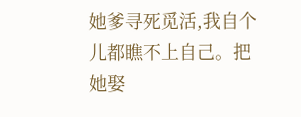她爹寻死觅活,我自个儿都瞧不上自己。把她娶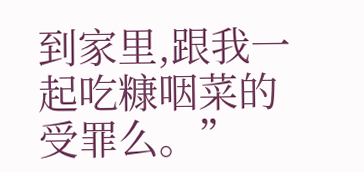到家里,跟我一起吃糠咽菜的受罪么。”